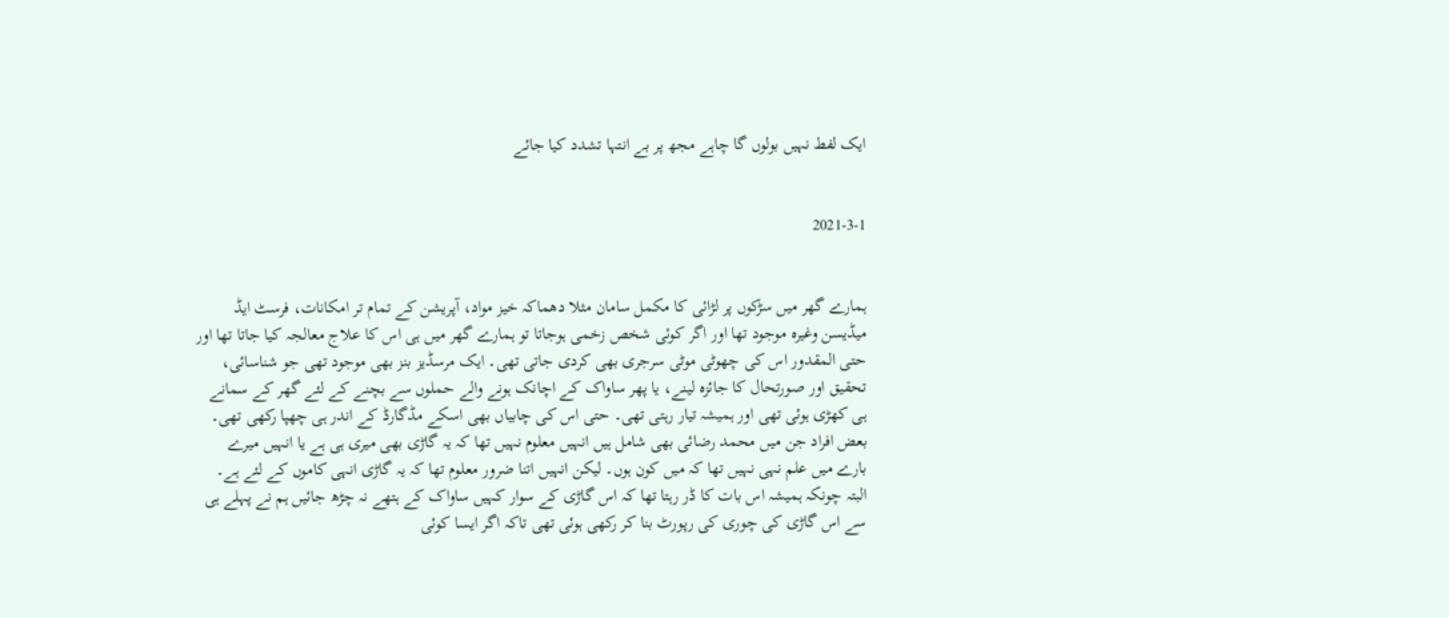ایک لفط نہیں بولوں گا چاہے مجھ پر بے انتہا تشدد کیا جائے


2021-3-1


ہمارے گھر میں سڑکوں پر لڑائی کا مکمل سامان مثلا دھماکہ خیز مواد، آپریشن کے تمام تر امکانات، فرسٹ ایڈ میڈیسن وغیرہ موجود تھا اور اگر کوئی شخص زخمی ہوجاتا تو ہمارے گھر میں ہی اس کا علاج معالجہ کیا جاتا تھا اور حتی المقدور اس کی چھوٹی موٹی سرجری بھی کردی جاتی تھی۔ ایک مرسڈیز بنز بھی موجود تھی جو شناسائی، تحقیق اور صورتحال کا جائزہ لینے، یا پھر ساواک کے اچانک ہونے والے حملوں سے بچنے کے لئے گھر کے سمانے ہی کھڑی ہوئی تھی اور ہمیشہ تیار رہتی تھی۔ حتی اس کی چابیاں بھی اسکے مڈگارڈ کے اندر ہی چھپا رکھی تھی۔ بعض افراد جن میں محمد رضائی بھی شامل ہیں انہیں معلوم نہیں تھا کہ یہ گاڑی بھی میری ہی ہے یا انہیں میرے بارے میں علم نہی نہیں تھا کہ میں کون ہوں۔ لیکن انہیں اتنا ضرور معلوم تھا کہ یہ گاڑی انہی کاموں کے لئے ہے۔ البتہ چونکہ ہمیشہ اس بات کا ڈر رہتا تھا کہ اس گاڑی کے سوار کہیں ساواک کے ہتھے نہ چڑھ جائیں ہم نے پہلے ہی سے اس گاڑی کی چوری کی رپورٹ بنا کر رکھی ہوئی تھی تاکہ اگر ایسا کوئی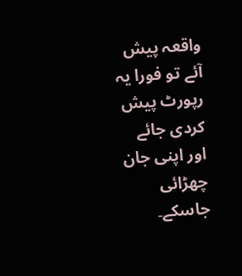واقعہ پیش آئے تو فورا یہ رپورٹ پیش کردی جائے اور اپنی جان چھڑائی جاسکے۔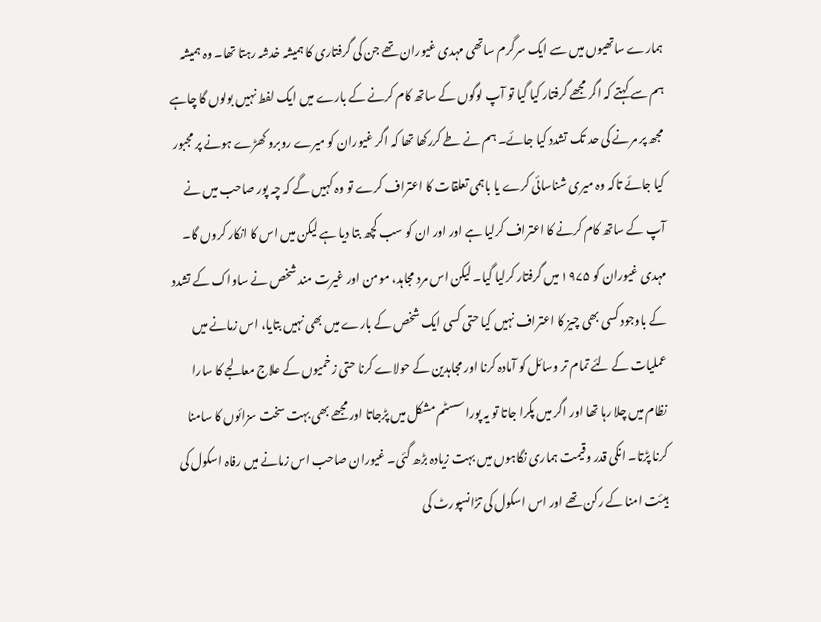ہمارے ساتھیوں میں سے ایک سرگرم ساتھی مہدی غیوران تھے جن کی گرفتاری کا ہمیشہ خدشہ رہتا تھا۔ وہ ہمیشہ ہم سے کہتے کہ اگر مجھے گرفتار کیا گیا تو آپ لوگوں کے ساتھ کام کرنے کے بارے میں ایک لفط نہیں بولوں گا چاہے مجھ پر مرنے کی حد تک تشدد کیا جائے۔ ہم نے طے کررکھا تھا کہ اگر غیوران کو میرے روبرو کھڑے ہونے پر مجبور کیا جائے تاکہ وہ میری شناسائی کرے یا باہمی تعلقات کا اعتراف کرے تو وہ کہیں گے کہ چہ پور صاحب میں نے آپ کے ساتھ کام کرنے کا اعتراف کرلیا ہے اور اور ان کو سب کچھ بتا دیا ہے لیکن میں اس کا انکار کروں گا۔ مہدی غیوران کو ۱۹۷۵ میں گرفتار کرلیا گیا۔ لیکن اس مرد مجاہد، مومن اور غیرت مند شخص نے ساواک کے تشدد کے باوجود کسی بھی چیز کا اعتراف نہیں کیا حتی کسی ایک شخص کے بارے میں بھی نہیں بتایا، اس زمانے میں عملیات کے لئے تمام تر وسائل کو آمادہ کرنا اور مجاہدین کے حولاے کرنا حتی زخمیوں کے علاج معالجے کا سارا نظام میں چلا رہا تھا اور اگر میں پکرا جاتا تو یہ پورا سسٹم مشکل میں پڑجاتا اور مجھے بھی بہت سخت سزائوں کا سامنا کرنا پڑتا۔ انکی قدر وقیمت ہماری نگاہوں میں بہت زیادہ بڑھ گئی۔ غیوران صاحب اس زمانے میں رفاہ اسکول کی ہیئت امنا کے رکن تھے اور اس اسکول کی تڑانسپورٹ کی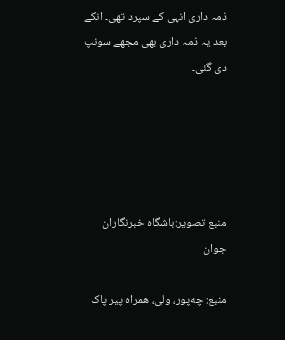ذمہ داری انہی کے سپرد تھی۔ انکے بعد یہ ذمہ داری بھی مجھے سونپ دی گئی۔





منبع تصویر:باشگاه خبرنگاران جوان

منبع: چه‌پور، ولی، همراه پیر پاک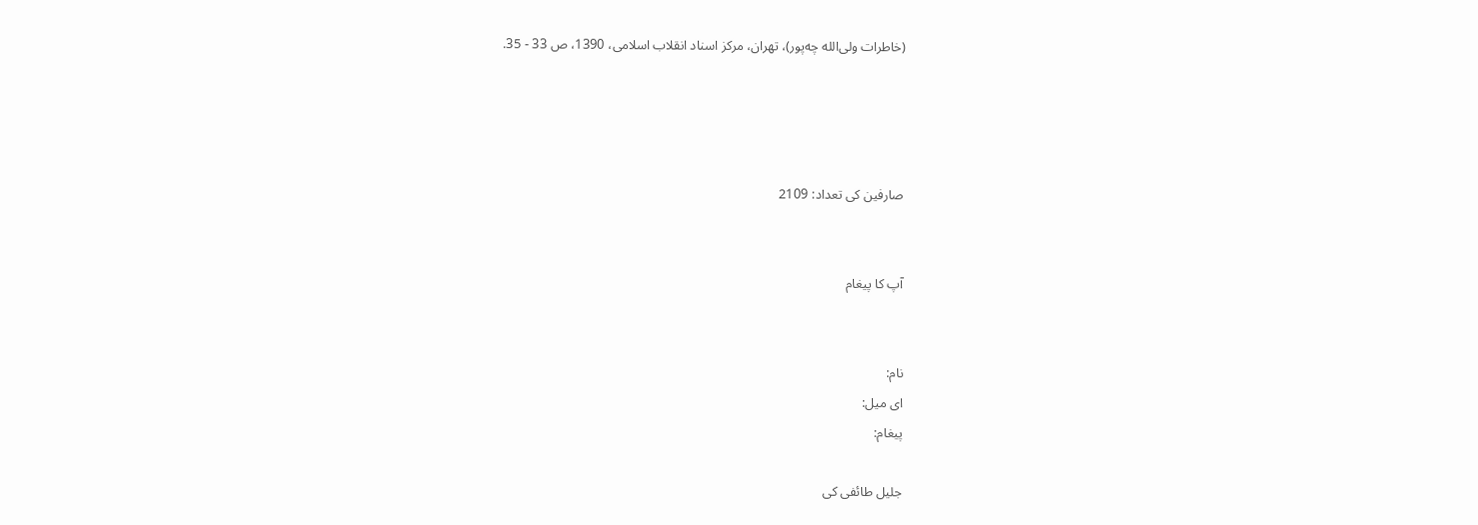(خاطرات ولی‌الله چه‌پور)، تهران، مرکز اسناد انقلاب اسلامی، 1390، ص 33 - 35.




صارفین کی تعداد: 2109


آپ کا پیغام


نام:
ای میل:
پیغام:

جلیل طائفی کی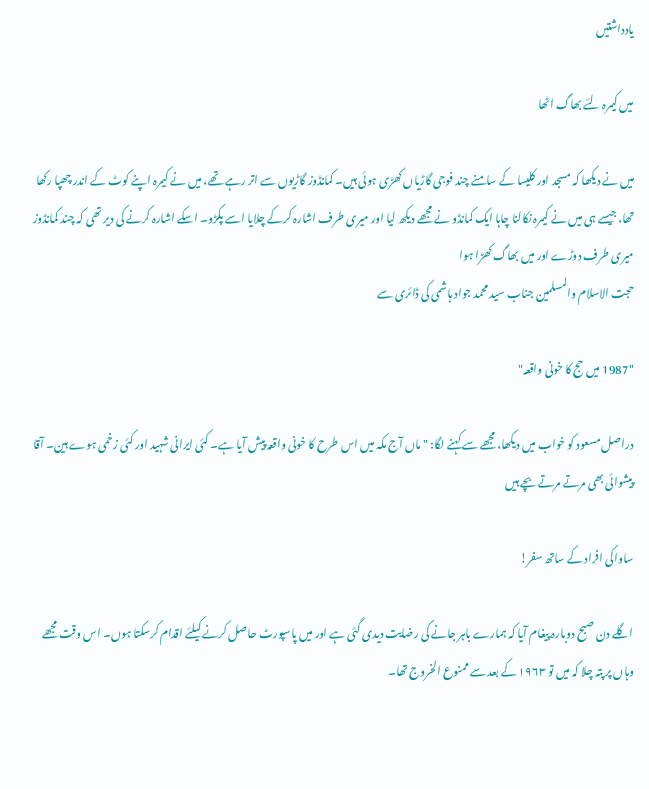یادداشتیں

میں کیمرہ لئے بھاگ اٹھا

میں نے دیکھا کہ مسجد اور کلیسا کے سامنے چند فوجی گاڑیاں کھڑی ہوئی ہیں۔ کمانڈوز گاڑیوں سے اتر رہے تھے، میں نے کیمرہ اپنے کوٹ کے اندر چھپا رکھا تھا، جیسے ہی میں نے کیمرہ نکالنا چاہا ایک کمانڈو نے مجھے دیکھ لیا اور میری طرف اشارہ کرکے چلایا اسے پکڑو۔ اسکے اشارہ کرنے کی دیر تھی کہ چند کمانڈوز میری طرف دوڑے اور میں بھاگ کھڑا ہوا
حجت الاسلام والمسلمین جناب سید محمد جواد ہاشمی کی ڈائری سے

"1987 میں حج کا خونی واقعہ"

دراصل مسعود کو خواب میں دیکھا، مجھے سے کہنے لگا: "ماں آج مکہ میں اس طرح کا خونی واقعہ پیش آیا ہے۔ کئی ایرانی شہید اور کئی زخمی ہوے ہین۔ آقا پیشوائی بھی مرتے مرتے بچے ہیں

ساواکی افراد کے ساتھ سفر!

اگلے دن صبح دوبارہ پیغام آیا کہ ہمارے باہر جانے کی رضایت دیدی گئی ہے اور میں پاسپورٹ حاصل کرنے کیلئے اقدام کرسکتا ہوں۔ اس وقت مجھے وہاں پر پتہ چلا کہ میں تو ۱۹۶۳ کے بعد سے ممنوع الخروج تھا۔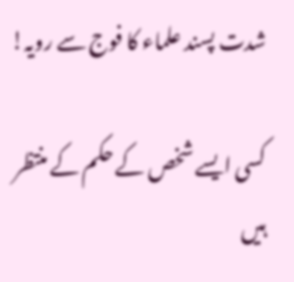شدت پسند علماء کا فوج سے رویہ!

کسی ایسے شخص کے حکم کے منتظر ہیں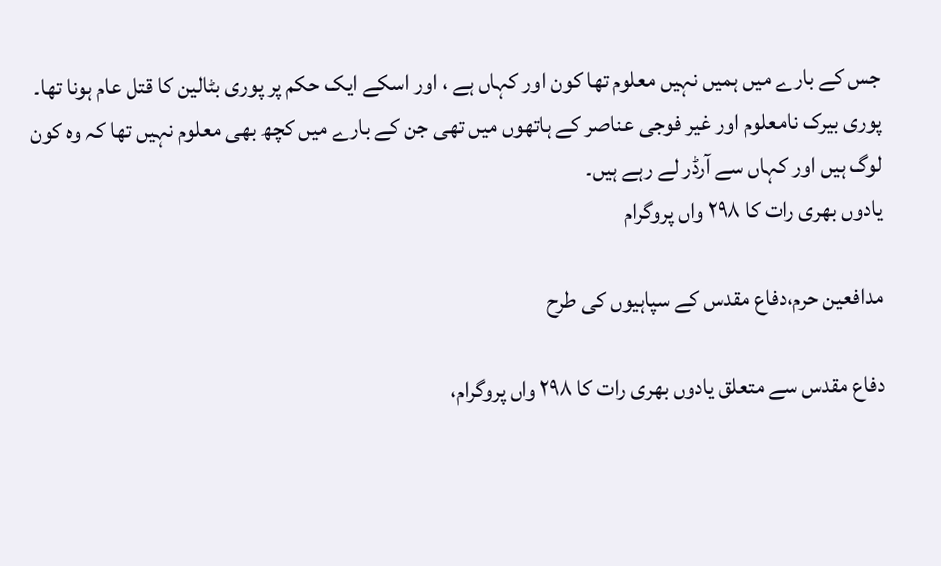جس کے بارے میں ہمیں نہیں معلوم تھا کون اور کہاں ہے ، اور اسکے ایک حکم پر پوری بٹالین کا قتل عام ہونا تھا۔ پوری بیرک نامعلوم اور غیر فوجی عناصر کے ہاتھوں میں تھی جن کے بارے میں کچھ بھی معلوم نہیں تھا کہ وہ کون لوگ ہیں اور کہاں سے آرڈر لے رہے ہیں۔
یادوں بھری رات کا ۲۹۸ واں پروگرام

مدافعین حرم،دفاع مقدس کے سپاہیوں کی طرح

دفاع مقدس سے متعلق یادوں بھری رات کا ۲۹۸ واں پروگرام،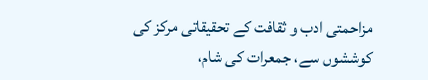مزاحمتی ادب و ثقافت کے تحقیقاتی مرکز کی کوششوں سے، جمعرات کی شام،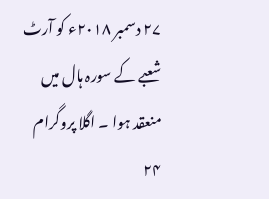۲۷ دسمبر ۲۰۱۸ء کو آرٹ شعبے کے سورہ ہال میں منعقد ہوا ۔ اگلا پروگرام ۲۴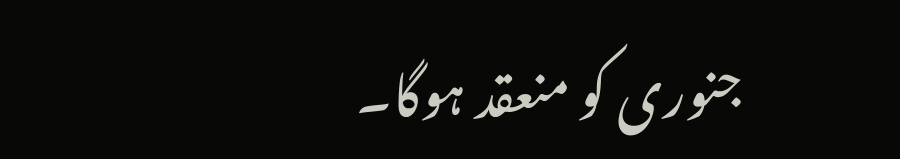جنوری کو منعقد ہوگا۔